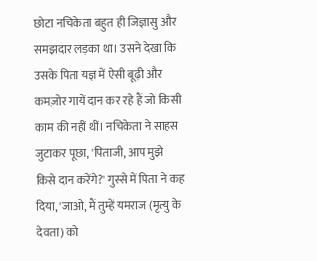छोटा नचिकेता बहुत ही जिज्ञासु और समझदार लड़का था। उसने देखा कि उसके पिता यज्ञ में ऐसी बूढ़ी और कमज़ोर गायें दान कर रहे हैं जो किसी काम की नहीं थीं। नचिकेता ने साहस जुटाकर पूछा, 'पिताजी, आप मुझे किसे दान करेंगे?' गुस्से में पिता ने कह दिया, 'जाओ, मैं तुम्हें यमराज (मृत्यु के देवता) को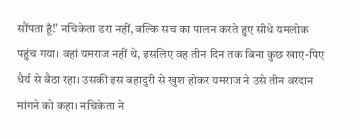सौंपता हूँ!' नचिकेता डरा नहीं, बल्कि सच का पालन करते हुए सीधे यमलोक पहुंच गया। वहां यमराज नहीं थे, इसलिए वह तीन दिन तक बिना कुछ खाए-पिए धैर्य से बैठा रहा। उसकी इस बहादुरी से खुश होकर यमराज ने उसे तीन वरदान मांगने को कहा। नचिकेता ने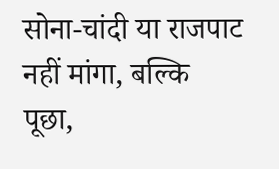सोना-चांदी या राजपाट नहीं मांगा, बल्कि पूछा,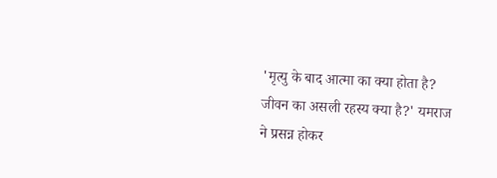'मृत्यु के बाद आत्मा का क्या होता है? जीवन का असली रहस्य क्या है?' यमराज ने प्रसन्न होकर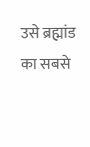उसे ब्रह्मांड का सबसे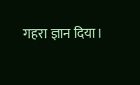गहरा ज्ञान दिया।